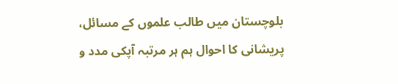بلوچستان میں طالب علموں کے مسائل، پریشانی کا احوال ہم ہر مرتبہ آپکی مدد و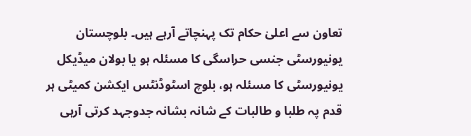تعاون سے اعلیٰ حکام تک پہنچاتے آرہے ہیں۔ بلوچستان یونیورسٹی جنسی حراسگی کا مسئلہ ہو یا بولان میڈیکل یونیورسٹی کا مسئلہ ہو، بلوچ اسٹوڈنٹس ایکشن کمیٹی ہر قدم پہ طلبا و طالبات کے شانہ بشانہ جدوجہد کرتی آرہی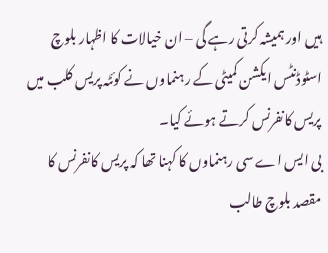ہیں اور ہمیشہ کرتی رہے گی – ان خیالات کا اظہار بلوچ اسٹوڈنٹس ایکشن کمیٹی کے رہنماوں نے کوئٹہ پریس کلب میں پریس کانفرنس کرتے ہوئے کیا۔
بی ایس اے سی رہنماوں کا کہنا تھا کہ پریس کانفرنس کا مقصد بلوچ طالب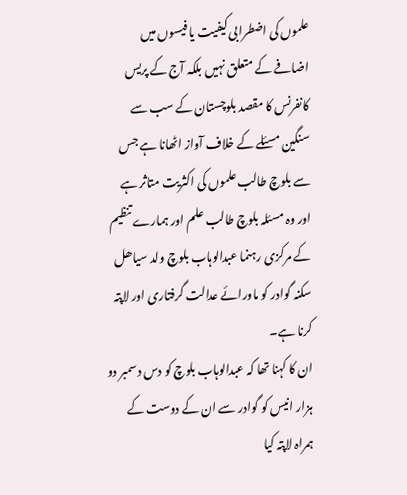علموں کی اضطرابی کیفیت یا فیسوں میں اضافے کے متعلق نہیں بلکہ آج کے پریس کانفرنس کا مقصد بلوچستان کے سب سے سنگین مسئلے کے خلاف آواز اٹھانا ہے جس سے بلوچ طالب علموں کی اکثریت متاثر ہے اور وہ مسئلہ بلوچ طالب علم اور ہمارے تنظیم کے مرکزی رہنما عبدالوہاب بلوچ ولد سیاھل سکنہ گوادر کو ماورائے عدالت گرفتاری اور لاپتہ کرنا ہے۔
ان کا کہنا تھا کہ عبدالوہاب بلوچ کو دس دسمبر دو ہزار انیس کو گوادر سے ان کے دوست کے ہمراہ لاپتہ کیا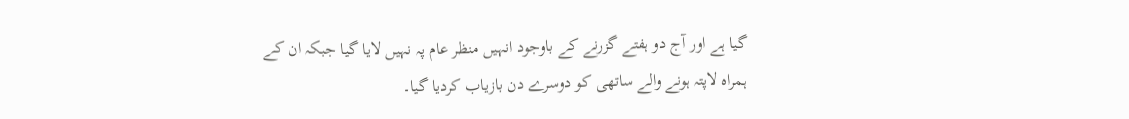گیا ہے اور آج دو ہفتے گزرنے کے باوجود انہیں منظر عام پہ نہیں لایا گیا جبکہ ان کے ہمراہ لاپتہ ہونے والے ساتھی کو دوسرے دن بازیاب کردیا گیا۔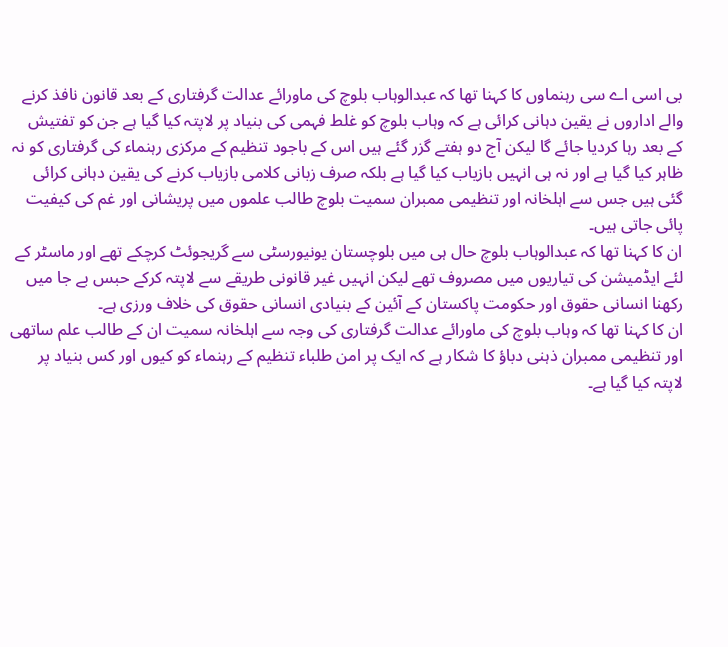بی اسی اے سی رہنماوں کا کہنا تھا کہ عبدالوہاب بلوچ کی ماورائے عدالت گرفتاری کے بعد قانون نافذ کرنے والے اداروں نے یقین دہانی کرائی ہے کہ وہاب بلوچ کو غلط فہمی کی بنیاد پر لاپتہ کیا گیا ہے جن کو تفتیش کے بعد رہا کردیا جائے گا لیکن آج دو ہفتے گزر گئے ہیں اس کے باجود تنظیم کے مرکزی رہنماء کی گرفتاری کو نہ ظاہر کیا گیا ہے اور نہ ہی انہیں بازیاب کیا گیا ہے بلکہ صرف زبانی کلامی بازیاب کرنے کی یقین دہانی کرائی گئی ہیں جس سے اہلخانہ اور تنظیمی ممبران سمیت بلوچ طالب علموں میں پریشانی اور غم کی کیفیت پائی جاتی ہیں۔
ان کا کہنا تھا کہ عبدالوہاب بلوچ حال ہی میں بلوچستان یونیورسٹی سے گریجوئٹ کرچکے تھے اور ماسٹر کے لئے ایڈمیشن کی تیاریوں میں مصروف تھے لیکن انہیں غیر قانونی طریقے سے لاپتہ کرکے حبس بے جا میں رکھنا انسانی حقوق اور حکومت پاکستان کے آئین کے بنیادی انسانی حقوق کی خلاف ورزی ہے۔
ان کا کہنا تھا کہ وہاب بلوچ کی ماورائے عدالت گرفتاری کی وجہ سے اہلخانہ سمیت ان کے طالب علم ساتھی اور تنظیمی ممبران ذہنی دباؤ کا شکار ہے کہ ایک پر امن طلباء تنظیم کے رہنماء کو کیوں اور کس بنیاد پر لاپتہ کیا گیا ہے۔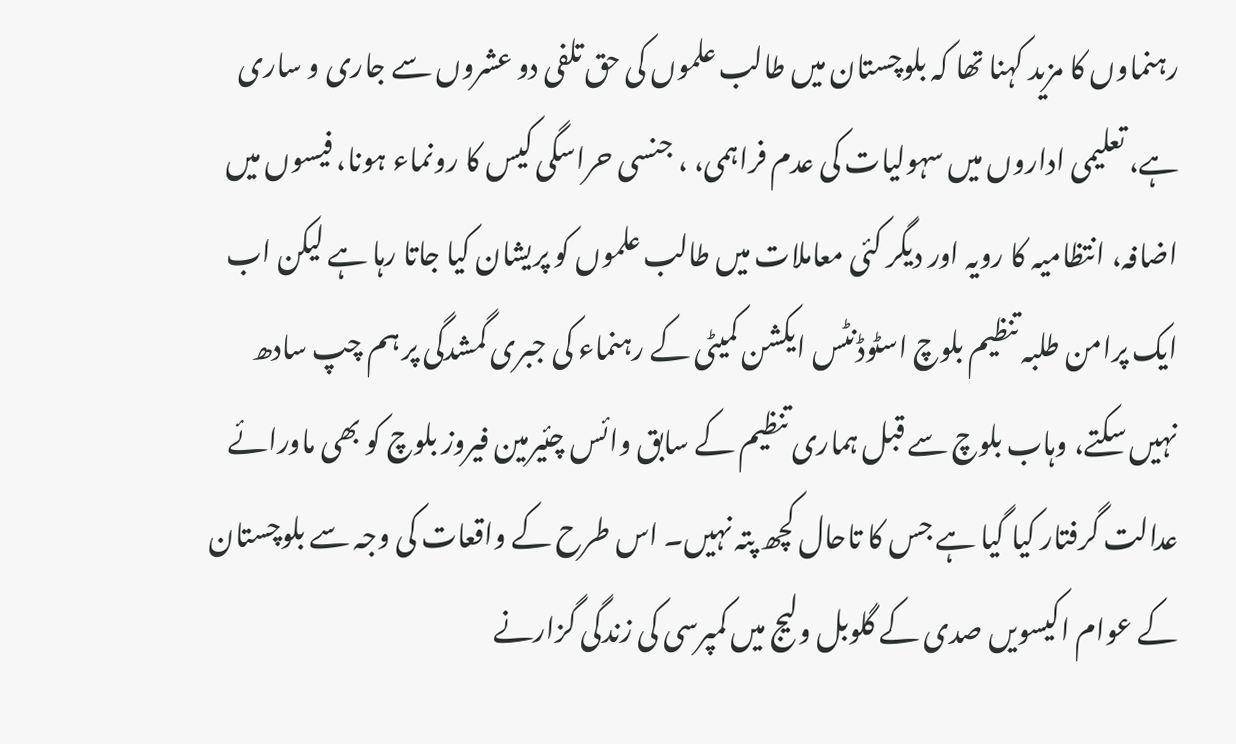رہنماوں کا مزید کہنا تھا کہ بلوچستان میں طالب علموں کی حق تلفی دو عشروں سے جاری و ساری ہے، تعلیمی اداروں میں سہولیات کی عدم فراہمی، ، جنسی حراسگی کیس کا رونماء ہونا، فیسوں میں اضافہ، انتظامیہ کا رویہ اور دیگر کئی معاملات میں طالب علموں کو پریشان کیا جاتا رہا ہے لیکن اب ایک پرامن طلبہ تنظیم بلوچ اسٹوڈنٹس ایکشن کمیٹی کے رہنماء کی جبری گمشدگی پر ہم چپ سادھ نہیں سکتے، وہاب بلوچ سے قبل ہماری تنظیم کے سابق وائس چئیرمین فیروز بلوچ کو بھی ماورائے عدالت گرفتار کیا گیا ہے جس کا تاحال کچھ پتہ نہیں۔ اس طرح کے واقعات کی وجہ سے بلوچستان کے عوام اکیسویں صدی کے گلوبل ولیج میں کمپرسی کی زندگی گزارنے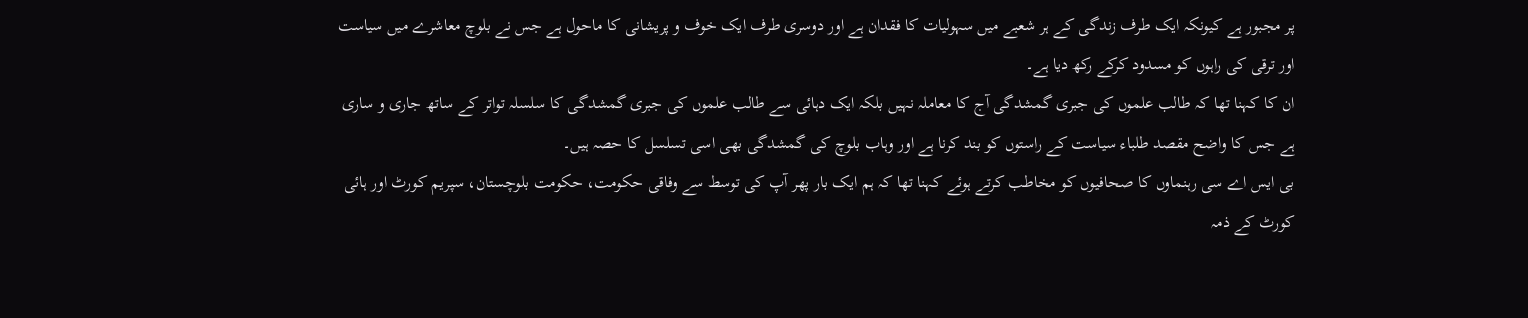پر مجبور ہے کیونکہ ایک طرف زندگی کے ہر شعبے میں سہولیات کا فقدان ہے اور دوسری طرف ایک خوف و پریشانی کا ماحول ہے جس نے بلوچ معاشرے میں سیاست اور ترقی کی راہوں کو مسدود کرکے رکھ دیا ہے۔
ان کا کہنا تھا کہ طالب علموں کی جبری گمشدگی آج کا معاملہ نہیں بلکہ ایک دہائی سے طالب علموں کی جبری گمشدگی کا سلسلہ تواتر کے ساتھ جاری و ساری ہے جس کا واضح مقصد طلباء سیاست کے راستوں کو بند کرنا ہے اور وہاب بلوچ کی گمشدگی بھی اسی تسلسل کا حصہ ہیں۔
بی ایس اے سی رہنماوں کا صحافیوں کو مخاطب کرتے ہوئے کہنا تھا کہ ہم ایک بار پھر آپ کی توسط سے وفاقی حکومت، حکومت بلوچستان، سپریم کورٹ اور ہائی کورٹ کے ذمہ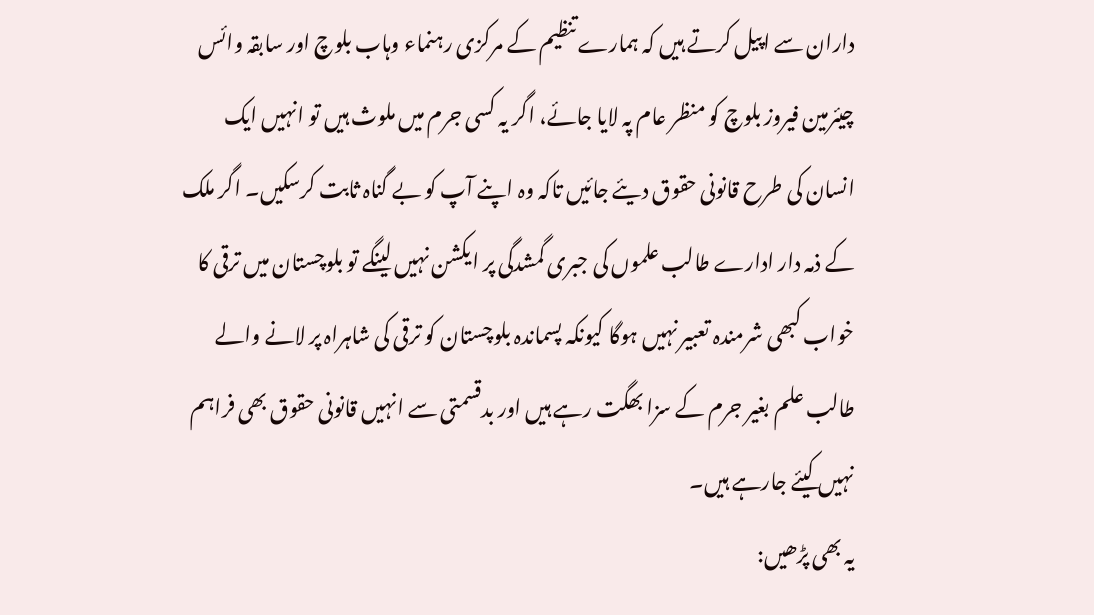داران سے اپیل کرتے ہیں کہ ہمارے تنظیم کے مرکزی رہنماء وہاب بلوچ اور سابقہ وائس چیئرمین فیروز بلوچ کو منظر عام پہ لایا جائے، اگر یہ کسی جرم میں ملوث ہیں تو انہیں ایک انسان کی طرح قانونی حقوق دیئے جائیں تاکہ وہ اپنے آپ کو بے گناہ ثابت کرسکیں۔ اگر ملک کے ذمہ دار ادارے طالب علموں کی جبری گمشدگی پر ایکشن نہیں لینگے تو بلوچستان میں ترقی کا خواب کبھی شرمندہ تعبیر نہیں ہوگا کیونکہ پسماندہ بلوچستان کو ترقی کی شاہراہ پر لانے والے طالب علم بغیر جرم کے سزا بھگت رہے ہیں اور بدقسمتی سے انہیں قانونی حقوق بھی فراہم نہیں کیئے جارہے ہیں۔
یہ بھی پڑھیں: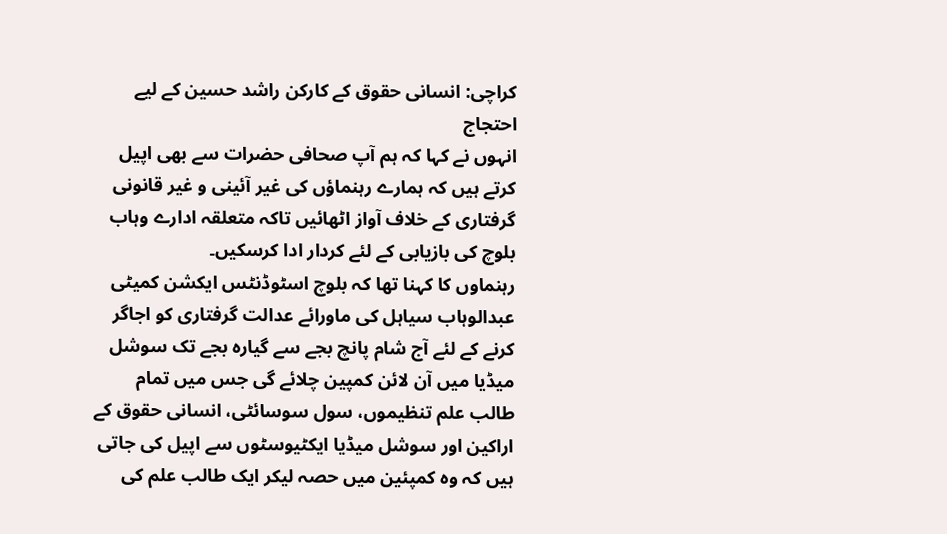کراچی: انسانی حقوق کے کارکن راشد حسین کے لیے احتجاج
انہوں نے کہا کہ ہم آپ صحافی حضرات سے بھی اپیل کرتے ہیں کہ ہمارے رہنماؤں کی غیر آئینی و غیر قانونی گرفتاری کے خلاف آواز اٹھائیں تاکہ متعلقہ ادارے وہاب بلوچ کی بازیابی کے لئے کردار ادا کرسکیں۔
رہنماوں کا کہنا تھا کہ بلوچ اسٹوڈنٹس ایکشن کمیٹی عبدالوہاب سیاہل کی ماورائے عدالت گرفتاری کو اجاگر کرنے کے لئے آج شام پانچ بجے سے گیارہ بجے تک سوشل میڈیا میں آن لائن کمپین چلائے گی جس میں تمام طالب علم تنظیموں، سول سوسائٹی، انسانی حقوق کے اراکین اور سوشل میڈیا ایکٹیوسٹوں سے اپیل کی جاتی ہیں کہ وہ کمپئین میں حصہ لیکر ایک طالب علم کی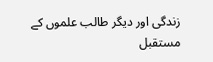زندگی اور دیگر طالب علموں کے مستقبل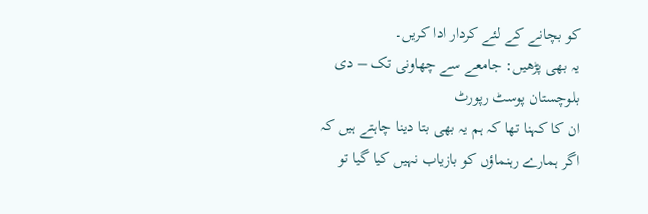کو بچانے کے لئے کردار ادا کریں۔
یہ بھی پڑھیں: جامعے سے چھاونی تک – دی بلوچستان پوسٹ رپورٹ
ان کا کہنا تھا کہ ہم یہ بھی بتا دینا چاہتے ہیں کہ اگر ہمارے رہنماؤں کو بازیاب نہیں کیا گیا تو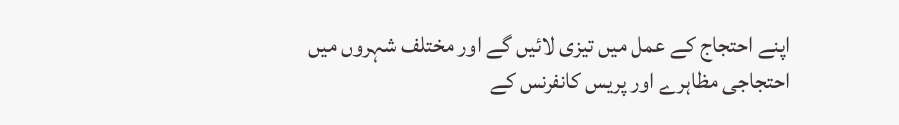اپنے احتجاج کے عمل میں تیزی لائیں گے اور مختلف شہروں میں احتجاجی مظاہرے اور پریس کانفرنس کے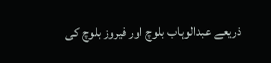ذریعے عبدالوہاب بلوچ اور فیروز بلوچ کی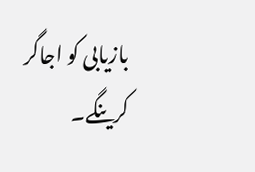بازیابی کو اجاگر کرینگے۔